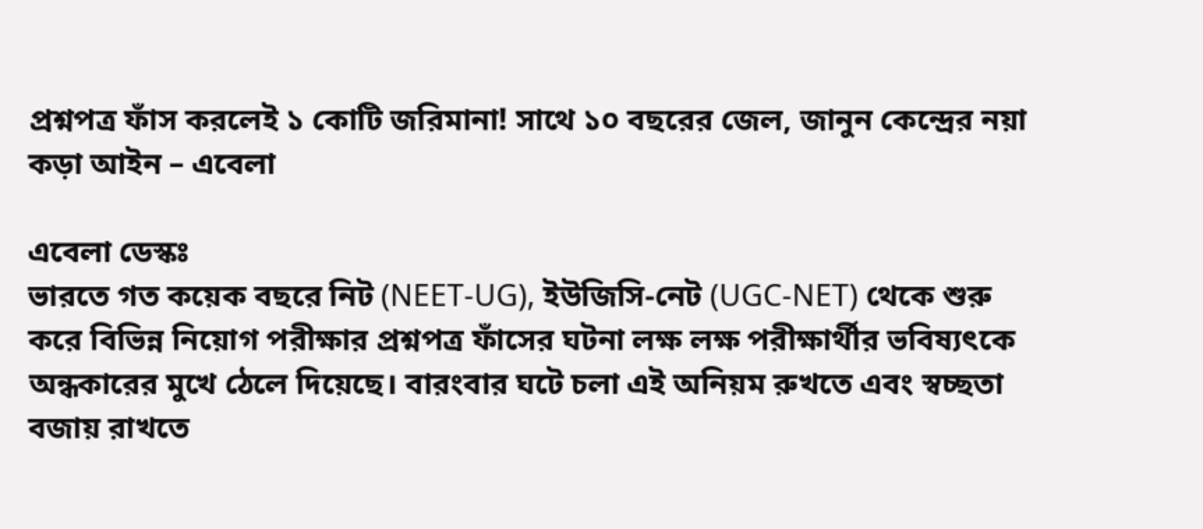প্রশ্নপত্র ফাঁস করলেই ১ কোটি জরিমানা! সাথে ১০ বছরের জেল, জানুন কেন্দ্রের নয়া কড়া আইন – এবেলা

এবেলা ডেস্কঃ
ভারতে গত কয়েক বছরে নিট (NEET-UG), ইউজিসি-নেট (UGC-NET) থেকে শুরু করে বিভিন্ন নিয়োগ পরীক্ষার প্রশ্নপত্র ফাঁসের ঘটনা লক্ষ লক্ষ পরীক্ষার্থীর ভবিষ্যৎকে অন্ধকারের মুখে ঠেলে দিয়েছে। বারংবার ঘটে চলা এই অনিয়ম রুখতে এবং স্বচ্ছতা বজায় রাখতে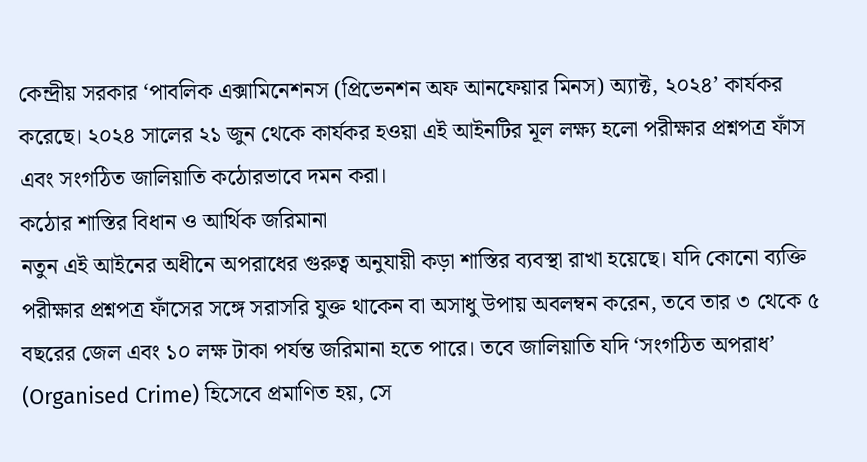কেন্দ্রীয় সরকার ‘পাবলিক এক্সামিনেশনস (প্রিভেনশন অফ আনফেয়ার মিনস) অ্যাক্ট, ২০২৪’ কার্যকর করেছে। ২০২৪ সালের ২১ জুন থেকে কার্যকর হওয়া এই আইনটির মূল লক্ষ্য হলো পরীক্ষার প্রশ্নপত্র ফাঁস এবং সংগঠিত জালিয়াতি কঠোরভাবে দমন করা।
কঠোর শাস্তির বিধান ও আর্থিক জরিমানা
নতুন এই আইনের অধীনে অপরাধের গুরুত্ব অনুযায়ী কড়া শাস্তির ব্যবস্থা রাখা হয়েছে। যদি কোনো ব্যক্তি পরীক্ষার প্রশ্নপত্র ফাঁসের সঙ্গে সরাসরি যুক্ত থাকেন বা অসাধু উপায় অবলম্বন করেন, তবে তার ৩ থেকে ৫ বছরের জেল এবং ১০ লক্ষ টাকা পর্যন্ত জরিমানা হতে পারে। তবে জালিয়াতি যদি ‘সংগঠিত অপরাধ’ (Organised Crime) হিসেবে প্রমাণিত হয়, সে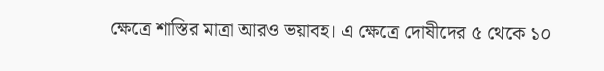ক্ষেত্রে শাস্তির মাত্রা আরও ভয়াবহ। এ ক্ষেত্রে দোষীদের ৫ থেকে ১০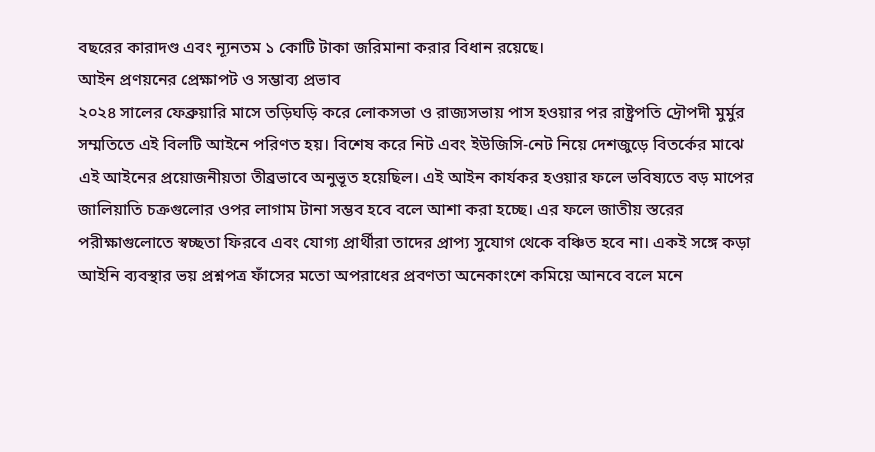বছরের কারাদণ্ড এবং ন্যূনতম ১ কোটি টাকা জরিমানা করার বিধান রয়েছে।
আইন প্রণয়নের প্রেক্ষাপট ও সম্ভাব্য প্রভাব
২০২৪ সালের ফেব্রুয়ারি মাসে তড়িঘড়ি করে লোকসভা ও রাজ্যসভায় পাস হওয়ার পর রাষ্ট্রপতি দ্রৌপদী মুর্মুর সম্মতিতে এই বিলটি আইনে পরিণত হয়। বিশেষ করে নিট এবং ইউজিসি-নেট নিয়ে দেশজুড়ে বিতর্কের মাঝে এই আইনের প্রয়োজনীয়তা তীব্রভাবে অনুভূত হয়েছিল। এই আইন কার্যকর হওয়ার ফলে ভবিষ্যতে বড় মাপের জালিয়াতি চক্রগুলোর ওপর লাগাম টানা সম্ভব হবে বলে আশা করা হচ্ছে। এর ফলে জাতীয় স্তরের পরীক্ষাগুলোতে স্বচ্ছতা ফিরবে এবং যোগ্য প্রার্থীরা তাদের প্রাপ্য সুযোগ থেকে বঞ্চিত হবে না। একই সঙ্গে কড়া আইনি ব্যবস্থার ভয় প্রশ্নপত্র ফাঁসের মতো অপরাধের প্রবণতা অনেকাংশে কমিয়ে আনবে বলে মনে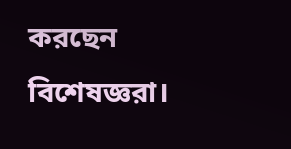করছেন বিশেষজ্ঞরা।